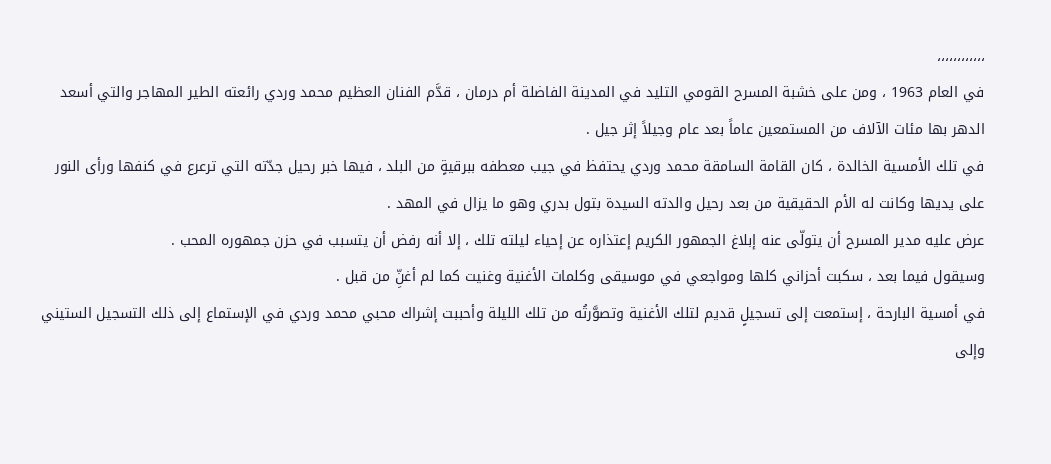،،،،،،،،،،،،
في العام 1963 ، ومن على خشبة المسرح القومي التليد في المدينة الفاضلة أم درمان ، قدَّم الفنان العظيم محمد وردي رائعته الطير المهاجر والتي أسعد الدهر بها مئات الآلاف من المستمعين عاماً بعد عام وجيلاً إثر جيل .
في تلك الأمسية الخالدة ، كان القامة السامقة محمد وردي يحتفظ في جيب معطفه ببرقيةٍ من البلد ، فيها خبر رحيل جدّته التي ترعرع في كنفها ورأى النور على يديها وكانت له الأم الحقيقية من بعد رحيل والدته السيدة بتول بدري وهو ما يزال في المهد .
عرض عليه مدير المسرح أن يتولّى عنه إبلاغ الجمهور الكريم إعتذاره عن إحياء ليلته تلك ، إلا أنه رفض أن يتسبب في حزن جمهوره المحب .
وسيقول فيما بعد ، سكبت أحزاني كلها ومواجعي في موسيقى وكلمات الأغنية وغنيت كما لم أغنِّ من قبل .
في أمسية البارحة ، إستمعت إلى تسجيلٍ قديم لتلك الأغنية وتصوَّرتُه من تلك الليلة وأحببت إشراك محبي محمد وردي في الإستماع إلى ذلك التسجيل الستيني وإلى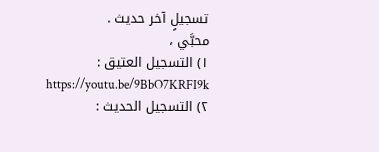تسجيلٍ آخر حديث .
محبَّي ،
١) التسجيل العتيق :
https://youtu.be/9BbO7KRFI9k
٢) التسجيل الحديث :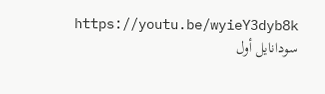https://youtu.be/wyieY3dyb8k
سودانايل أول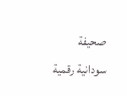صحيفة سودانية رقمية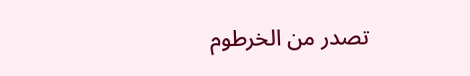تصدر من الخرطوم